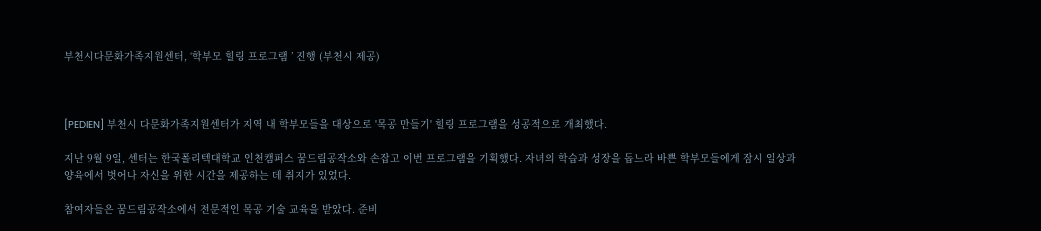부천시다문화가족지원센터, ‘학부모 힐링 프로그램 ’ 진행 (부천시 제공)



[PEDIEN] 부천시 다문화가족지원센터가 지역 내 학부모들을 대상으로 '목공 만들기' 힐링 프로그램을 성공적으로 개최했다.

지난 9월 9일, 센터는 한국폴리텍대학교 인천캠퍼스 꿈드림공작소와 손잡고 이번 프로그램을 기획했다. 자녀의 학습과 성장을 돕느라 바쁜 학부모들에게 잠시 일상과 양육에서 벗어나 자신을 위한 시간을 제공하는 데 취지가 있었다.

참여자들은 꿈드림공작소에서 전문적인 목공 기술 교육을 받았다. 준비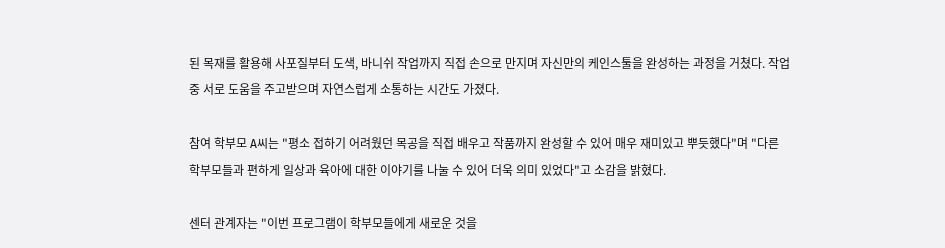된 목재를 활용해 사포질부터 도색, 바니쉬 작업까지 직접 손으로 만지며 자신만의 케인스툴을 완성하는 과정을 거쳤다. 작업 중 서로 도움을 주고받으며 자연스럽게 소통하는 시간도 가졌다.

참여 학부모 A씨는 "평소 접하기 어려웠던 목공을 직접 배우고 작품까지 완성할 수 있어 매우 재미있고 뿌듯했다"며 "다른 학부모들과 편하게 일상과 육아에 대한 이야기를 나눌 수 있어 더욱 의미 있었다"고 소감을 밝혔다.

센터 관계자는 "이번 프로그램이 학부모들에게 새로운 것을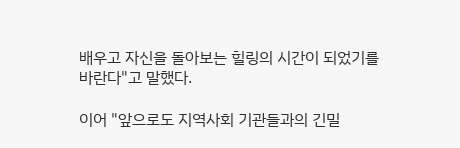배우고 자신을 돌아보는 힐링의 시간이 되었기를 바란다"고 말했다.

이어 "앞으로도 지역사회 기관들과의 긴밀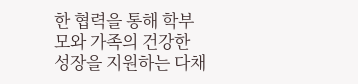한 협력을 통해 학부모와 가족의 건강한 성장을 지원하는 다채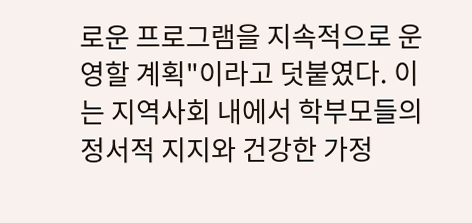로운 프로그램을 지속적으로 운영할 계획"이라고 덧붙였다. 이는 지역사회 내에서 학부모들의 정서적 지지와 건강한 가정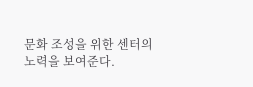문화 조성을 위한 센터의 노력을 보여준다.